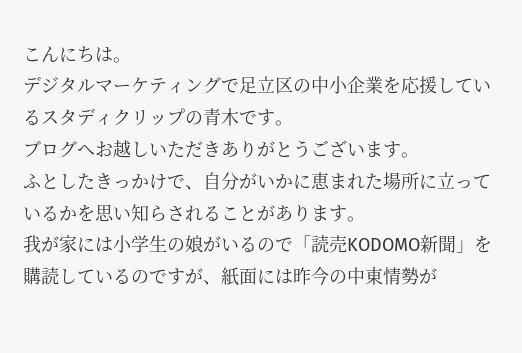こんにちは。
デジタルマーケティングで足立区の中小企業を応援しているスタディクリップの青木です。
ブログへお越しいただきありがとうございます。
ふとしたきっかけで、自分がいかに恵まれた場所に立っているかを思い知らされることがあります。
我が家には小学生の娘がいるので「読売KODOMO新聞」を購読しているのですが、紙面には昨今の中東情勢が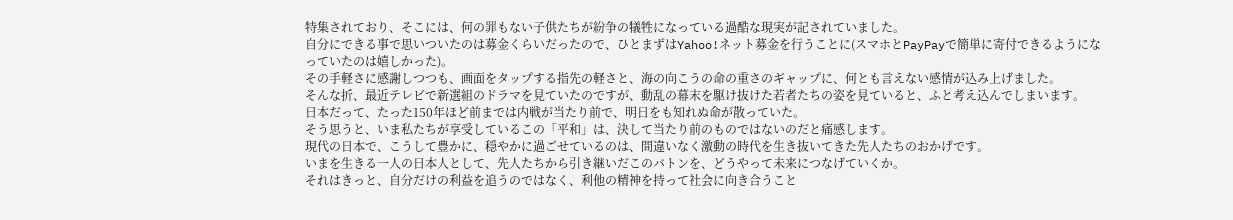特集されており、そこには、何の罪もない子供たちが紛争の犠牲になっている過酷な現実が記されていました。
自分にできる事で思いついたのは募金くらいだったので、ひとまずはYahoo!ネット募金を行うことに(スマホとPayPayで簡単に寄付できるようになっていたのは嬉しかった)。
その手軽さに感謝しつつも、画面をタップする指先の軽さと、海の向こうの命の重さのギャップに、何とも言えない感情が込み上げました。
そんな折、最近テレビで新選組のドラマを見ていたのですが、動乱の幕末を駆け抜けた若者たちの姿を見ていると、ふと考え込んでしまいます。
日本だって、たった150年ほど前までは内戦が当たり前で、明日をも知れぬ命が散っていた。
そう思うと、いま私たちが享受しているこの「平和」は、決して当たり前のものではないのだと痛感します。
現代の日本で、こうして豊かに、穏やかに過ごせているのは、間違いなく激動の時代を生き抜いてきた先人たちのおかげです。
いまを生きる一人の日本人として、先人たちから引き継いだこのバトンを、どうやって未来につなげていくか。
それはきっと、自分だけの利益を追うのではなく、利他の精神を持って社会に向き合うこと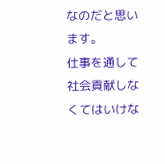なのだと思います。
仕事を通して社会貢献しなくてはいけな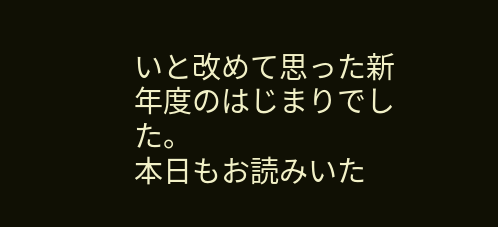いと改めて思った新年度のはじまりでした。
本日もお読みいた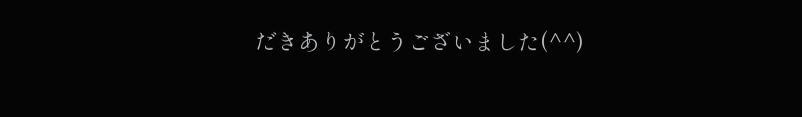だきありがとうございました(^^)